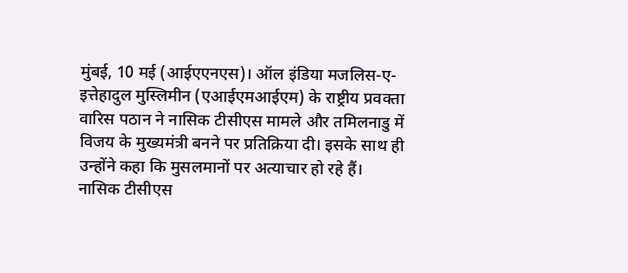मुंबई, 10 मई (आईएएनएस)। ऑल इंडिया मजलिस-ए-इत्तेहादुल मुस्लिमीन (एआईएमआईएम) के राष्ट्रीय प्रवक्ता वारिस पठान ने नासिक टीसीएस मामले और तमिलनाडु में विजय के मुख्यमंत्री बनने पर प्रतिक्रिया दी। इसके साथ ही उन्होंने कहा कि मुसलमानों पर अत्याचार हो रहे हैं।
नासिक टीसीएस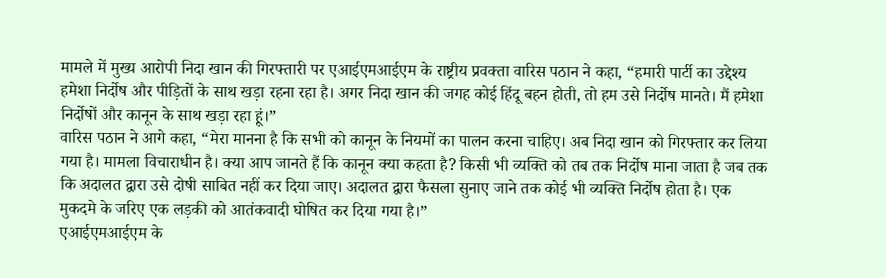मामले में मुख्य आरोपी निदा खान की गिरफ्तारी पर एआईएमआईएम के राष्ट्रीय प्रवक्ता वारिस पठान ने कहा, “हमारी पार्टी का उद्देश्य हमेशा निर्दोष और पीड़ितों के साथ खड़ा रहना रहा है। अगर निदा खान की जगह कोई हिंदू बहन होती, तो हम उसे निर्दोष मानते। मैं हमेशा निर्दोषों और कानून के साथ खड़ा रहा हूं।”
वारिस पठान ने आगे कहा, “मेरा मानना है कि सभी को कानून के नियमों का पालन करना चाहिए। अब निदा खान को गिरफ्तार कर लिया गया है। मामला विचाराधीन है। क्या आप जानते हैं कि कानून क्या कहता है? किसी भी व्यक्ति को तब तक निर्दोष माना जाता है जब तक कि अदालत द्वारा उसे दोषी साबित नहीं कर दिया जाए। अदालत द्वारा फैसला सुनाए जाने तक कोई भी व्यक्ति निर्दोष होता है। एक मुकदमे के जरिए एक लड़की को आतंकवादी घोषित कर दिया गया है।”
एआईएमआईएम के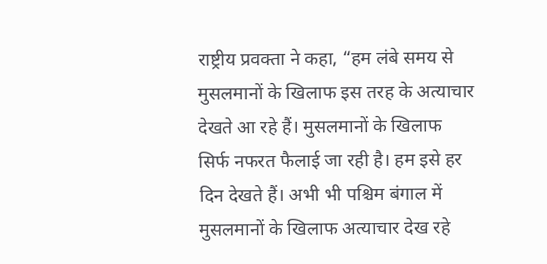राष्ट्रीय प्रवक्ता ने कहा, “हम लंबे समय से मुसलमानों के खिलाफ इस तरह के अत्याचार देखते आ रहे हैं। मुसलमानों के खिलाफ सिर्फ नफरत फैलाई जा रही है। हम इसे हर दिन देखते हैं। अभी भी पश्चिम बंगाल में मुसलमानों के खिलाफ अत्याचार देख रहे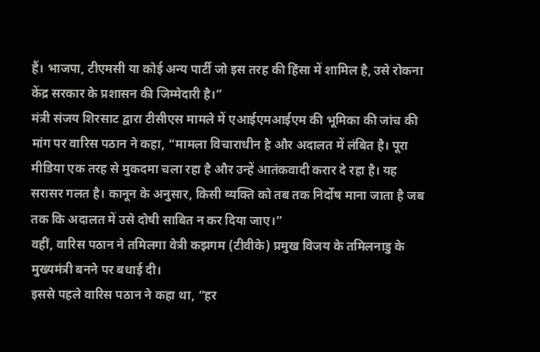हैं। भाजपा, टीएमसी या कोई अन्य पार्टी जो इस तरह की हिंसा में शामिल है, उसे रोकना केंद्र सरकार के प्रशासन की जिम्मेदारी है।”
मंत्री संजय शिरसाट द्वारा टीसीएस मामले में एआईएमआईएम की भूमिका की जांच की मांग पर वारिस पठान ने कहा, “मामला विचाराधीन है और अदालत में लंबित है। पूरा मीडिया एक तरह से मुकदमा चला रहा है और उन्हें आतंकवादी करार दे रहा है। यह सरासर गलत है। कानून के अनुसार, किसी व्यक्ति को तब तक निर्दोष माना जाता है जब तक कि अदालत में उसे दोषी साबित न कर दिया जाए।”
वहीं, वारिस पठान ने तमिलगा वेत्री कझगम (टीवीके) प्रमुख विजय के तमिलनाडु के मुख्यमंत्री बनने पर बधाई दी।
इससे पहले वारिस पठान ने कहा था, “हर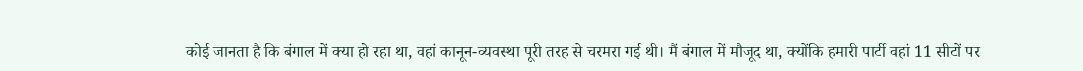कोई जानता है कि बंगाल में क्या हो रहा था, वहां कानून-व्यवस्था पूरी तरह से चरमरा गई थी। मैं बंगाल में मौजूद था, क्योंकि हमारी पार्टी वहां 11 सीटों पर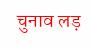चुनाव लड़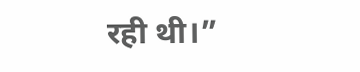रही थी।”